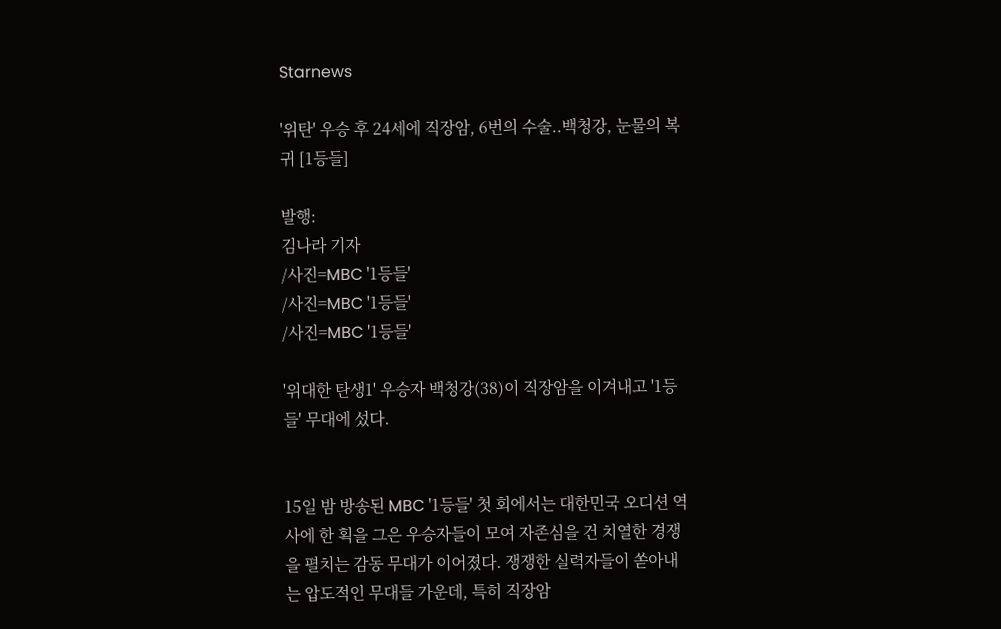Starnews

'위탄' 우승 후 24세에 직장암, 6번의 수술..백청강, 눈물의 복귀 [1등들]

발행:
김나라 기자
/사진=MBC '1등들'
/사진=MBC '1등들'
/사진=MBC '1등들'

'위대한 탄생1' 우승자 백청강(38)이 직장암을 이겨내고 '1등들' 무대에 섰다.


15일 밤 방송된 MBC '1등들' 첫 회에서는 대한민국 오디션 역사에 한 획을 그은 우승자들이 모여 자존심을 건 치열한 경쟁을 펼치는 감동 무대가 이어졌다. 쟁쟁한 실력자들이 쏟아내는 압도적인 무대들 가운데, 특히 직장암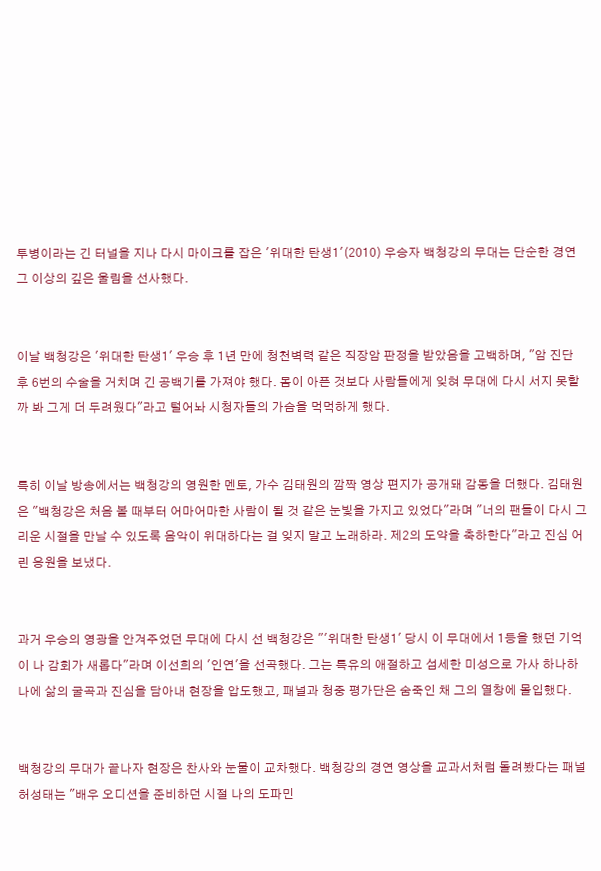투병이라는 긴 터널을 지나 다시 마이크를 잡은 '위대한 탄생1'(2010) 우승자 백청강의 무대는 단순한 경연 그 이상의 깊은 울림을 선사했다.


이날 백청강은 '위대한 탄생1' 우승 후 1년 만에 청천벽력 같은 직장암 판정을 받았음을 고백하며, "암 진단 후 6번의 수술을 거치며 긴 공백기를 가져야 했다. 몸이 아픈 것보다 사람들에게 잊혀 무대에 다시 서지 못할까 봐 그게 더 두려웠다"라고 털어놔 시청자들의 가슴을 먹먹하게 했다.


특히 이날 방송에서는 백청강의 영원한 멘토, 가수 김태원의 깜짝 영상 편지가 공개돼 감동을 더했다. 김태원은 "백청강은 처음 볼 때부터 어마어마한 사람이 될 것 같은 눈빛을 가지고 있었다"라며 "너의 팬들이 다시 그리운 시절을 만날 수 있도록 음악이 위대하다는 걸 잊지 말고 노래하라. 제2의 도약을 축하한다"라고 진심 어린 응원을 보냈다.


과거 우승의 영광을 안겨주었던 무대에 다시 선 백청강은 "'위대한 탄생1' 당시 이 무대에서 1등을 했던 기억이 나 감회가 새롭다"라며 이선희의 '인연'을 선곡했다. 그는 특유의 애절하고 섬세한 미성으로 가사 하나하나에 삶의 굴곡과 진심을 담아내 현장을 압도했고, 패널과 청중 평가단은 숨죽인 채 그의 열창에 몰입했다.


백청강의 무대가 끝나자 현장은 찬사와 눈물이 교차했다. 백청강의 경연 영상을 교과서처럼 돌려봤다는 패널 허성태는 "배우 오디션을 준비하던 시절 나의 도파민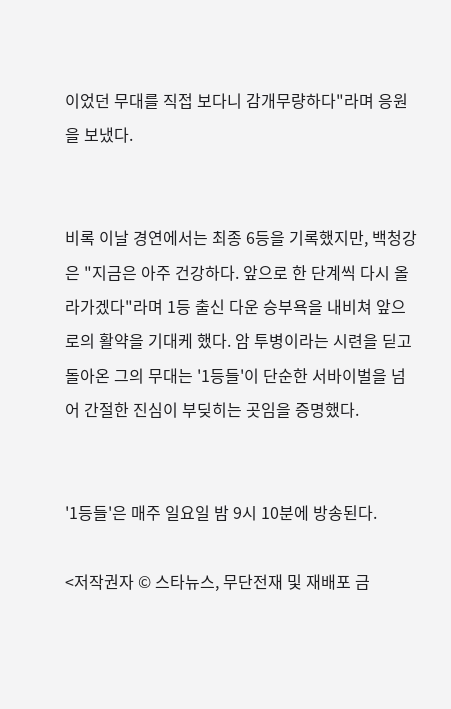이었던 무대를 직접 보다니 감개무량하다"라며 응원을 보냈다.


비록 이날 경연에서는 최종 6등을 기록했지만, 백청강은 "지금은 아주 건강하다. 앞으로 한 단계씩 다시 올라가겠다"라며 1등 출신 다운 승부욕을 내비쳐 앞으로의 활약을 기대케 했다. 암 투병이라는 시련을 딛고 돌아온 그의 무대는 '1등들'이 단순한 서바이벌을 넘어 간절한 진심이 부딪히는 곳임을 증명했다.


'1등들'은 매주 일요일 밤 9시 10분에 방송된다.

<저작권자 © 스타뉴스, 무단전재 및 재배포 금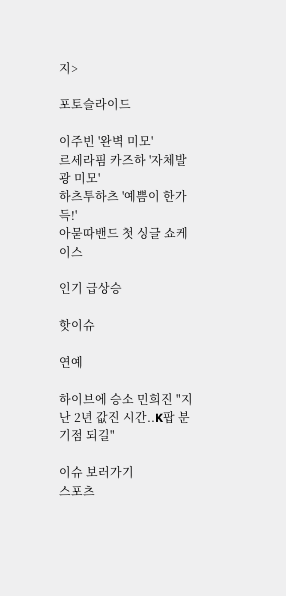지>

포토슬라이드

이주빈 '완벽 미모'
르세라핌 카즈하 '자체발광 미모'
하츠투하츠 '예쁨이 한가득!'
아묻따밴드 첫 싱글 쇼케이스

인기 급상승

핫이슈

연예

하이브에 승소 민희진 "지난 2년 값진 시간..K팝 분기점 되길"

이슈 보러가기
스포츠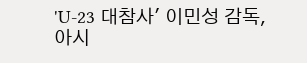'U-23 대참사' 이민성 감독, 아시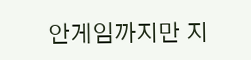안게임까지만 지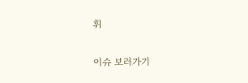휘

이슈 보러가기